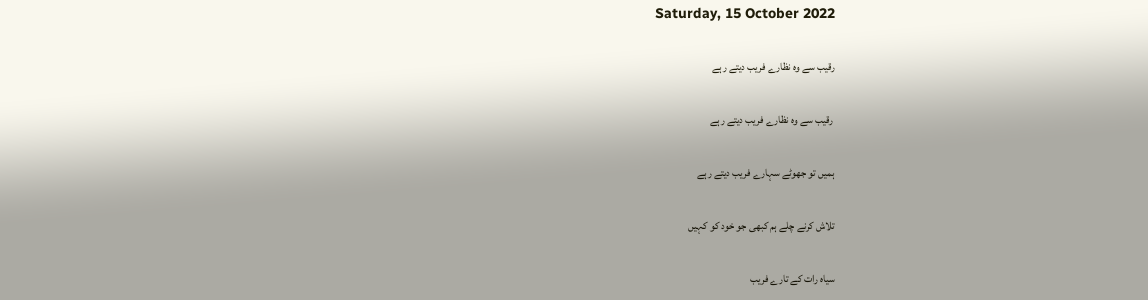Saturday, 15 October 2022

رقیب سے وہ نظارے فریب دیتے رہے

 رقیب سے وہ نظارے فریب دیتے رہے

ہمیں تو جھوٹے سہارے فریب دیتے رہے

تلاش کرنے چلے ہم کبھی جو خود کو کہیں

سیاہ رات کے تارے فریب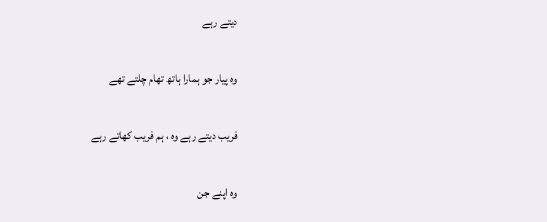دیتے رہے

وہ پیار جو ہمارا ہاتھ تھام چلتے تھے

فریب دیتے رہے وہ ، ہم فریب کھاتے رہے

وہ اپنے جن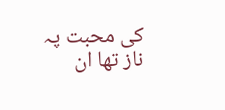کی محبت پہ ناز تھا ان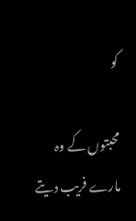کو

محبتوں کے وہ مارے فریب دیتے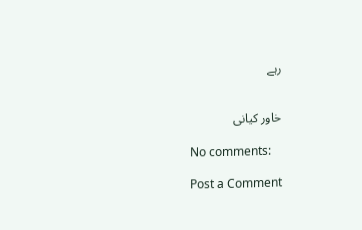رہے


خاور کیانی

No comments:

Post a Comment